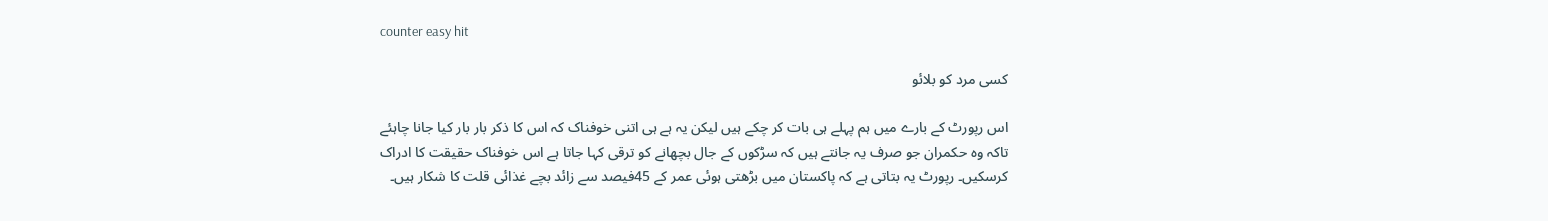counter easy hit

کسی مرد کو بلائو

اس رپورٹ کے بارے میں ہم پہلے ہی بات کر چکے ہیں لیکن یہ ہے ہی اتنی خوفناک کہ اس کا ذکر بار بار کیا جانا چاہئے تاکہ وہ حکمران جو صرف یہ جانتے ہیں کہ سڑکوں کے جال بچھانے کو ترقی کہا جاتا ہے اس خوفناک حقیقت کا ادراک کرسکیں۔ رپورٹ یہ بتاتی ہے کہ پاکستان میں بڑھتی ہوئی عمر کے 45فیصد سے زائد بچے غذائی قلت کا شکار ہیں۔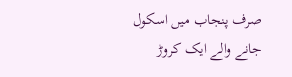صرف پنجاب میں اسکول جانے والے ایک کروڑ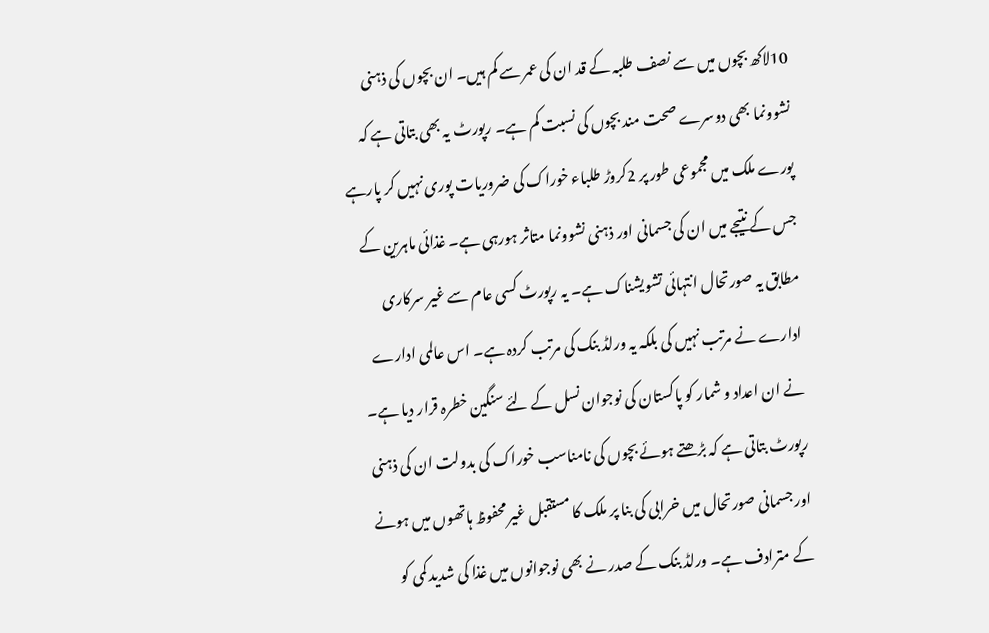10لاکھ بچوں میں سے نصف طلبہ کے قد ان کی عمر سے کم ہیں۔ ان بچوں کی ذہنی نشوونما بھی دوسرے صحت مند بچوں کی نسبت کم ہے۔ رپورٹ یہ بھی بتاتی ہے کہ پورے ملک میں مجموعی طور پر 2کروڑ طلباء خوراک کی ضروریات پوری نہیں کر پارہے جس کے نتیجے میں ان کی جسمانی اور ذہنی نشوونما متاثر ہورہی ہے۔ غذائی ماہرین کے مطابق یہ صورتحال انتہائی تشویشناک ہے۔ یہ رپورٹ کسی عام سے غیر سرکاری ادارے نے مرتب نہیں کی بلکہ یہ ورلڈ بنک کی مرتب کردہ ہے۔ اس عالمی ادارے نے ان اعداد و شمار کو پاکستان کی نوجوان نسل کے لئے سنگین خطرہ قرار دیا ہے۔ رپورٹ بتاتی ہے کہ بڑھتے ہوئے بچوں کی نامناسب خوراک کی بدولت ان کی ذہنی اور جسمانی صورتحال میں خرابی کی بنا پر ملک کا مستقبل غیر محفوظ ہاتھوں میں ہونے کے مترادف ہے۔ ورلڈ بنک کے صدر نے بھی نوجوانوں میں غذا کی شدید کمی کو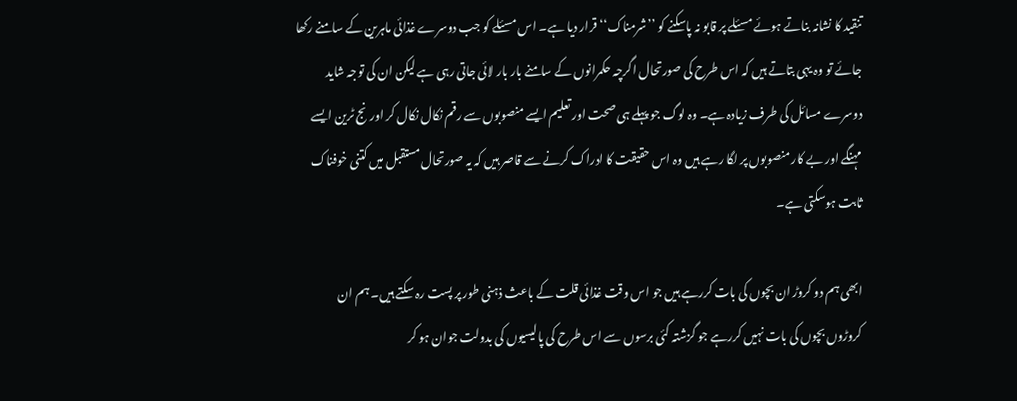تنقید کا نشانہ بناتے ہوئے مسئلے پر قابو نہ پاسکنے کو ’’شرمناک‘‘ قرار دیا ہے۔ اس مسئلے کو جب دوسرے غذائی ماہرین کے سامنے رکھا جائے تو وہ یہی بتاتے ہیں کہ اس طرح کی صورتحال اگرچہ حکمرانوں کے سامنے بار بار لائی جاتی رہی ہے لیکن ان کی توجہ شاید دوسرے مسائل کی طرف زیادہ ہے۔ وہ لوگ جو پہلے ہی صحت اور تعلیم ایسے منصوبوں سے رقم نکال نکال کر اورنج ٹرین ایسے مہنگے اور بے کار منصوبوں پر لگا رہے ہیں وہ اس حقیقت کا ادراک کرنے سے قاصر ہیں کہ یہ صورتحال مستقبل میں کتنی خوفناک ثابت ہوسکتی ہے۔

ابھی ہم دو کروڑ ان بچوں کی بات کررہے ہیں جو اس وقت غذائی قلت کے باعث ذہنی طور پر پست رہ سکتے ہیں۔ ہم ان کروڑوں بچوں کی بات نہیں کررہے جو گزشتہ کئی برسوں سے اس طرح کی پالیسیوں کی بدولت جوان ہو کر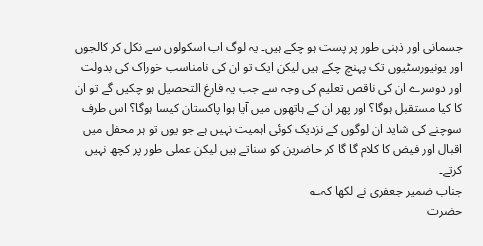جسمانی اور ذہنی طور پر پست ہو چکے ہیں۔ یہ لوگ اب اسکولوں سے نکل کر کالجوں اور یونیورسٹیوں تک پہنچ چکے ہیں لیکن ایک تو ان کی نامناسب خوراک کی بدولت اور دوسرے ان کی ناقص تعلیم کی وجہ سے جب یہ فارغ التحصیل ہو چکیں گے تو ان کا کیا مستقبل ہوگا؟ اور پھر ان کے ہاتھوں میں آیا ہوا پاکستان کیسا ہوگا؟ اس طرف سوچنے کی شاید ان لوگوں کے نزدیک کوئی اہمیت نہیں ہے جو یوں تو ہر محفل میں اقبال اور فیض کا کلام گا گا کر حاضرین کو سناتے ہیں لیکن عملی طور پر کچھ نہیں کرتے۔
جناب ضمیر جعفری نے لکھا کہ؎
حضرت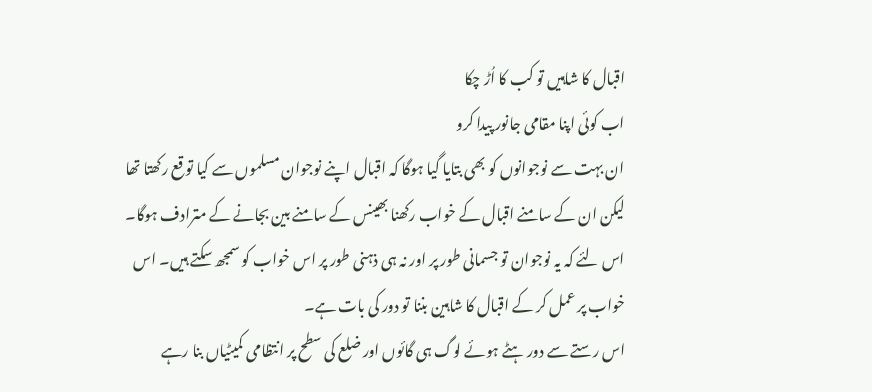اقبال کا شاہیں تو کب کا اُڑ چکا
اب کوئی اپنا مقامی جانور پیدا کرو
ان بہت سے نوجوانوں کو بھی بتایا گیا ہوگا کہ اقبال اپنے نوجوان مسلموں سے کیا توقع رکھتا تھا لیکن ان کے سامنے اقبال کے خواب رکھنا بھینس کے سامنے بین بجانے کے مترادف ہوگا۔ اس لئے کہ یہ نوجوان تو جسمانی طور پر اور نہ ہی ذہنی طور پر اس خواب کو سمجھ سکتے ہیں۔ اس خواب پر عمل کر کے اقبال کا شاہین بننا تو دور کی بات ہے۔
اس رستے سے دور ہٹے ہوئے لوگ ہی گائوں اور ضلع کی سطح پر انتظامی کمیٹیاں بنا رہے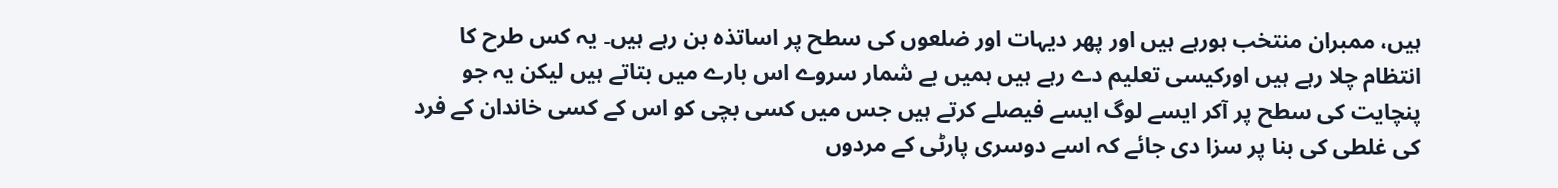ہیں، ممبران منتخب ہورہے ہیں اور پھر دیہات اور ضلعوں کی سطح پر اساتذہ بن رہے ہیں۔ یہ کس طرح کا انتظام چلا رہے ہیں اورکیسی تعلیم دے رہے ہیں ہمیں بے شمار سروے اس بارے میں بتاتے ہیں لیکن یہ جو پنچایت کی سطح پر آکر ایسے لوگ ایسے فیصلے کرتے ہیں جس میں کسی بچی کو اس کے کسی خاندان کے فرد کی غلطی کی بنا پر سزا دی جائے کہ اسے دوسری پارٹی کے مردوں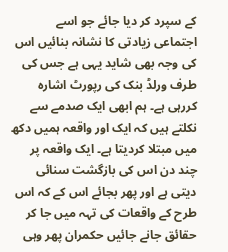کے سپرد کر دیا جائے جو اسے اجتماعی زیادتی کا نشانہ بنائیں اس کی وجہ بھی شاید یہی ہے جس کی طرف ورلڈ بنک کی رپورٹ اشارہ کررہی ہے۔ ہم ابھی ایک صدمے سے نکلتے ہیں کہ ایک اور واقعہ ہمیں دکھ میں مبتلا کردیتا ہے۔ ایک واقعہ پر چند دن اس کی بازگشت سنائی دیتی ہے اور پھر بجائے اس کے کہ اس طرح کے واقعات کی تہہ میں جا کر حقائق جانے جائیں حکمران پھر وہی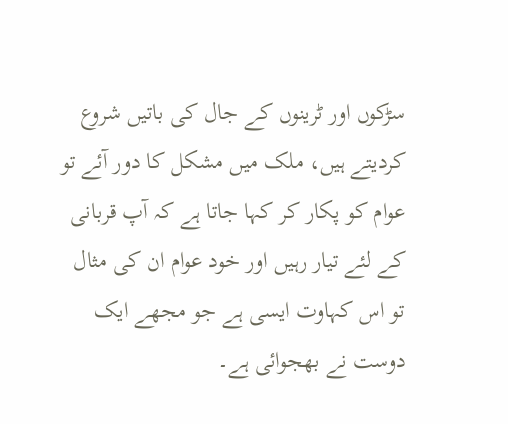سڑکوں اور ٹرینوں کے جال کی باتیں شروع کردیتے ہیں، ملک میں مشکل کا دور آئے تو عوام کو پکار کر کہا جاتا ہے کہ آپ قربانی کے لئے تیار رہیں اور خود عوام ان کی مثال تو اس کہاوت ایسی ہے جو مجھے ایک دوست نے بھجوائی ہے۔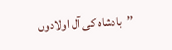’’بادشاہ کی آل اولادوں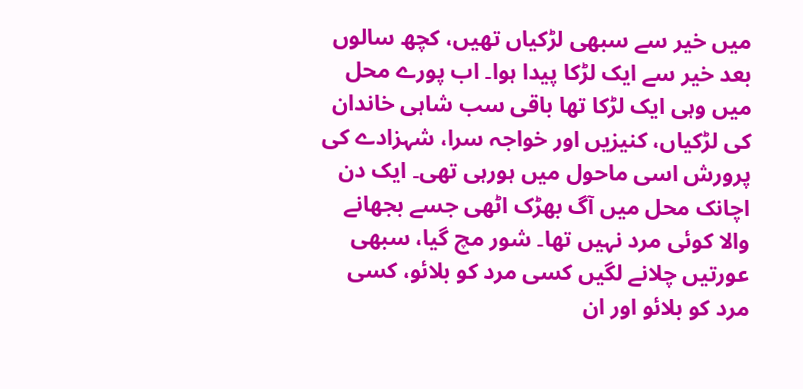میں خیر سے سبھی لڑکیاں تھیں، کچھ سالوں بعد خیر سے ایک لڑکا پیدا ہوا۔ اب پورے محل میں وہی ایک لڑکا تھا باقی سب شاہی خاندان کی لڑکیاں، کنیزیں اور خواجہ سرا، شہزادے کی پرورش اسی ماحول میں ہورہی تھی۔ ایک دن اچانک محل میں آگ بھڑک اٹھی جسے بجھانے والا کوئی مرد نہیں تھا۔ شور مچ گیا، سبھی عورتیں چلانے لگیں کسی مرد کو بلائو، کسی مرد کو بلائو اور ان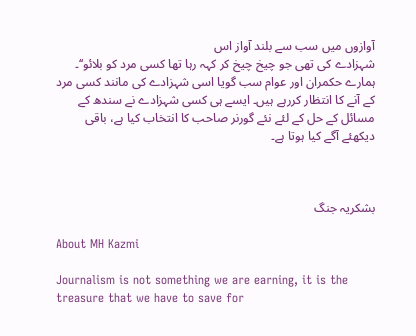آوازوں میں سب سے بلند آواز اس
شہزادے کی تھی جو چیخ چیخ کر کہہ رہا تھا کسی مرد کو بلائو‘‘۔ ہمارے حکمران اور عوام سب گویا اسی شہزادے کی مانند کسی مرد کے آنے کا انتظار کررہے ہیں۔ ایسے ہی کسی شہزادے نے سندھ کے مسائل کے حل کے لئے نئے گورنر صاحب کا انتخاب کیا ہے، باقی دیکھئے آگے کیا ہوتا ہے۔



بشکریہ جنگ

About MH Kazmi

Journalism is not something we are earning, it is the treasure that we have to save for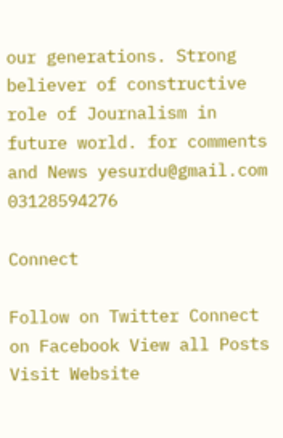our generations. Strong believer of constructive role of Journalism in future world. for comments and News yesurdu@gmail.com 03128594276

Connect

Follow on Twitter Connect on Facebook View all Posts Visit Website